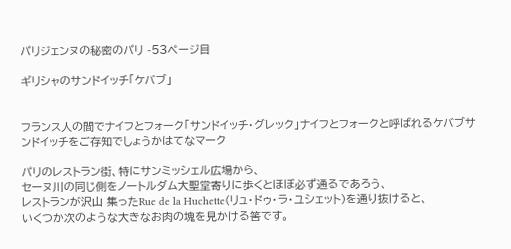パリジェンヌの秘密のパリ -53ページ目

ギリシャのサンドイッチ「ケバブ」


フランス人の間でナイフとフォーク「サンドイッチ・グレック」ナイフとフォークと呼ばれるケバブサンドイッチをご存知でしょうかはてなマーク

パリのレストラン街、特にサンミッシェル広場から、
セーヌ川の同じ側をノートルダム大聖堂寄りに歩くとほぼ必ず通るであろう、
レストランが沢山 集ったRue de la Huchette(リュ・ドゥ・ラ・ユシェット)を通り抜けると、
いくつか次のような大きなお肉の塊を見かける筈です。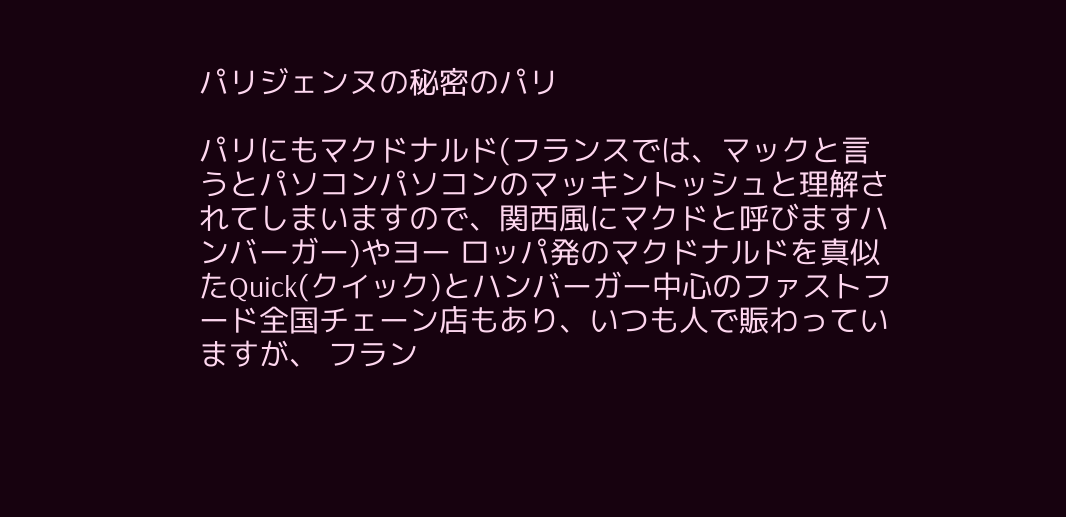パリジェンヌの秘密のパリ

パリにもマクドナルド(フランスでは、マックと言うとパソコンパソコンのマッキントッシュと理解されてしまいますので、関西風にマクドと呼びますハンバーガー)やヨー ロッパ発のマクドナルドを真似たQuick(クイック)とハンバーガー中心のファストフード全国チェーン店もあり、いつも人で賑わっていますが、 フラン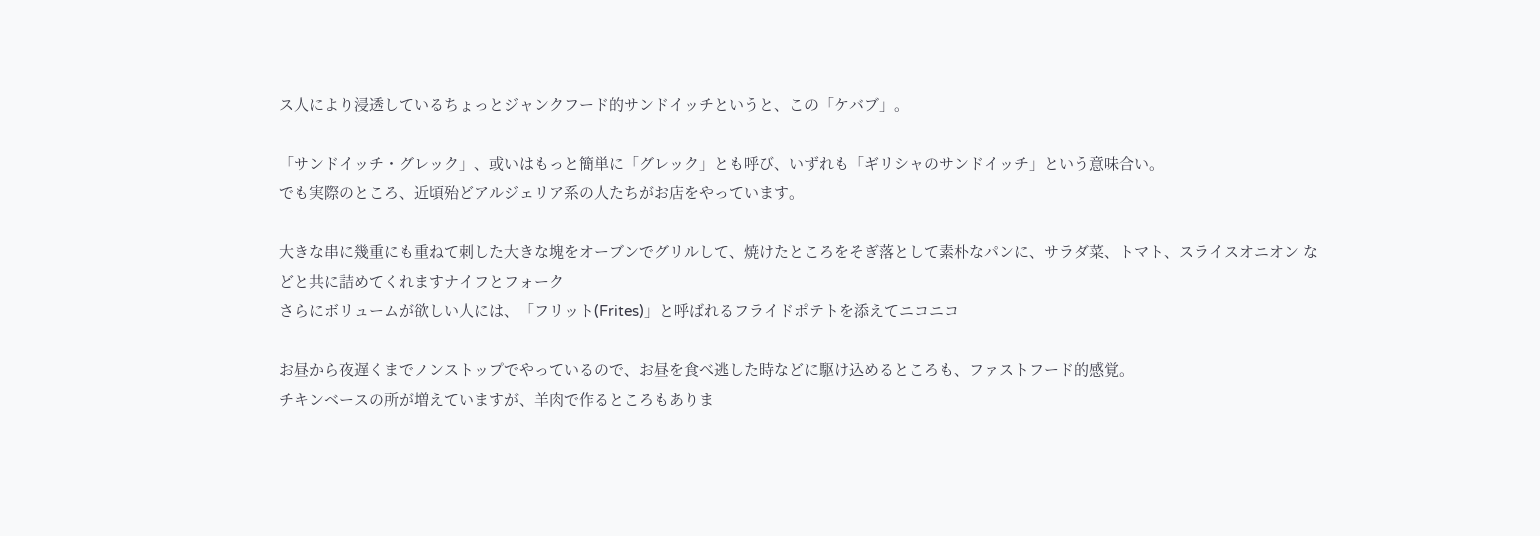ス人により浸透しているちょっとジャンクフード的サンドイッチというと、この「ケバブ」。

「サンドイッチ・グレック」、或いはもっと簡単に「グレック」とも呼び、いずれも「ギリシャのサンドイッチ」という意味合い。
でも実際のところ、近頃殆どアルジェリア系の人たちがお店をやっています。

大きな串に幾重にも重ねて刺した大きな塊をオーブンでグリルして、焼けたところをそぎ落として素朴なパンに、サラダ菜、トマト、スライスオニオン などと共に詰めてくれますナイフとフォーク
さらにボリュームが欲しい人には、「フリット(Frites)」と呼ばれるフライドポテトを添えてニコニコ

お昼から夜遅くまでノンストップでやっているので、お昼を食べ逃した時などに駆け込めるところも、ファストフード的感覚。
チキンベースの所が増えていますが、羊肉で作るところもありま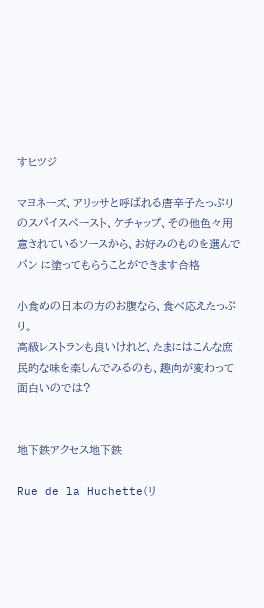すヒツジ

マヨネーズ、アリッサと呼ばれる唐辛子たっぷりのスパイスペースト、ケチャップ、その他色々用意されているソースから、お好みのものを選んでパン に塗ってもらうことができます合格

小食めの日本の方のお腹なら、食べ応えたっぷり。
高級レストランも良いけれど、たまにはこんな庶民的な味を楽しんでみるのも、趣向が変わって面白いのでは?


地下鉄アクセス地下鉄

Rue de la Huchette(リ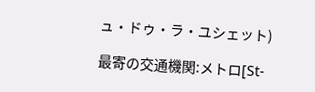ュ・ドゥ・ラ・ユシェット)

最寄の交通機関:メトロ[St-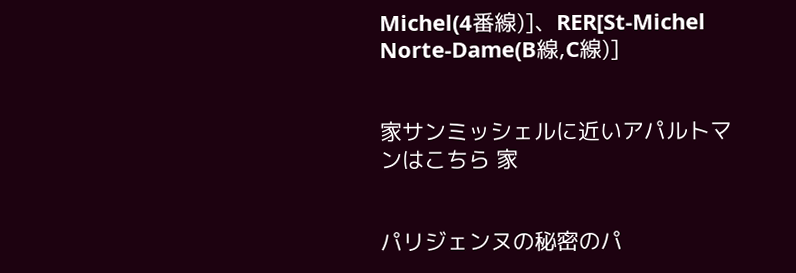Michel(4番線)]、RER[St-Michel Norte-Dame(B線,C線)]


家サンミッシェルに近いアパルトマンはこちら 家


パリジェンヌの秘密のパ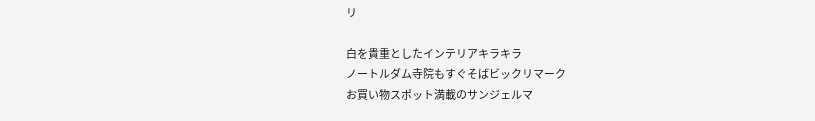リ

白を貴重としたインテリアキラキラ
ノートルダム寺院もすぐそばビックリマーク
お買い物スポット満載のサンジェルマ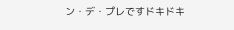ン・デ・プレですドキドキ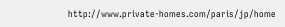http://www.private-homes.com/paris/jp/home